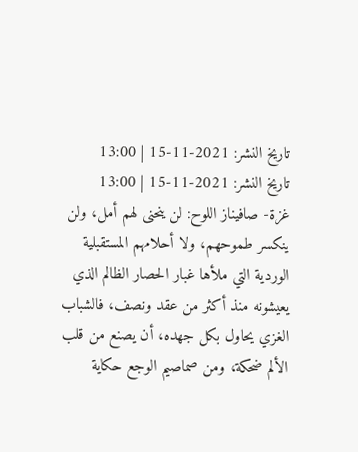تاريخ النشر: 2021-11-15 | 13:00
تاريخ النشر: 2021-11-15 | 13:00
غزة- صافيناز اللوح: لن ينحنى لهم أمل، ولن ينكسر طموحهم، ولا أحلامهم المستقبلية الوردية التي ملأها غبار الحصار الظالم الذي يعيشونه منذ أكثر من عقد ونصف، فالشباب الغزي يحاول بكل جهده، أن يصنع من قلب الألم ضحكة، ومن صماصيم الوجع حكاية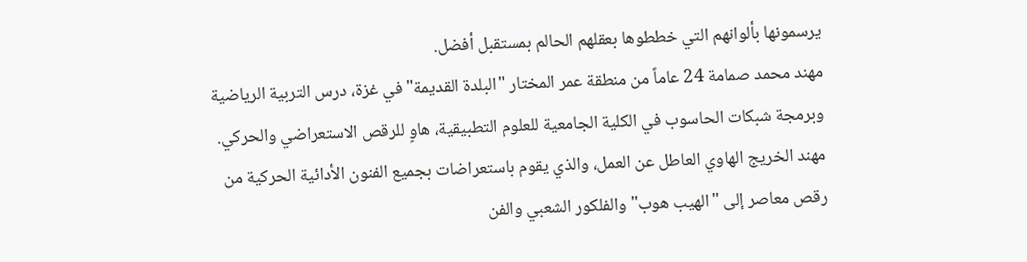يرسمونها بألوانهم التي خططوها بعقلهم الحالم بمستقبل أفضل.
مهند محمد صمامة 24 عاماً من منطقة عمر المختار "البلدة القديمة" في غزة، درس التربية الرياضية وبرمجة شبكات الحاسوب في الكلية الجامعية للعلوم التطبيقية، هاوٍ للرقص الاستعراضي والحركي.
مهند الخريج الهاوي العاطل عن العمل، والذي يقوم باستعراضات بجميع الفنون الأدائية الحركية من رقص معاصر إلى "الهيب هوب" والفلكور الشعبي والفن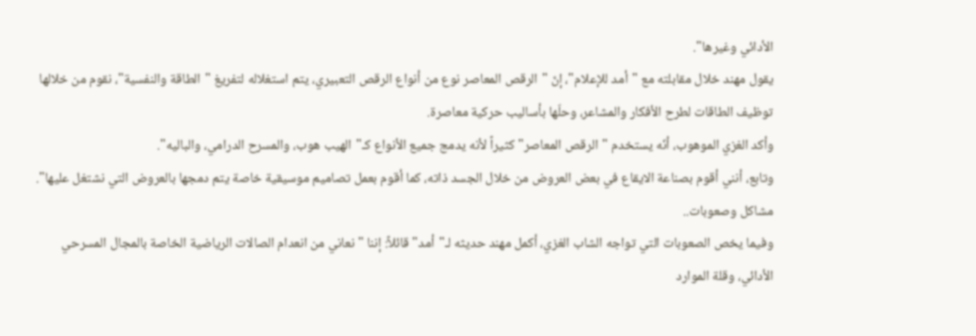الأدائي وغيرها".
يقول مهند خلال مقابلته مع "أمد للإعلام"، إنّ "الرقص المعاصر نوع من أنواع الرقص التعبيري، يتم استغلاله لتفريغ "الطاقة والنفسية"، نقوم من خلالها توظيف الطاقات لطرح الأفكار والمشاعر، وحلّها بأساليب حركية معاصرة.
وأكد الغزي الموهوب، أنّه يستخدم "الرقص المعاصر" كثيراً لأنه يدمج جميع الأنواع كـ"الهيب هوب، والمسرح الدرامي، والباليه".
وتابع، أنني أقوم بصناعة الايقاع في بعض العروض من خلال الجسد ذاته، كما أقوم بعمل تصاميم موسيقية خاصة يتم دمجها بالعروض التي نشتغل عليها".
مشاكل وصعوبات..
وفيما يخص الصعوبات التي تواجه الشاب الغزي، أكمل مهند حديثه لـ"أمد" قائلاً: إننا "نعاني من انعدام الصالات الرياضية الخاصة بالمجال المسرحي الأدائي، وقلة الموارد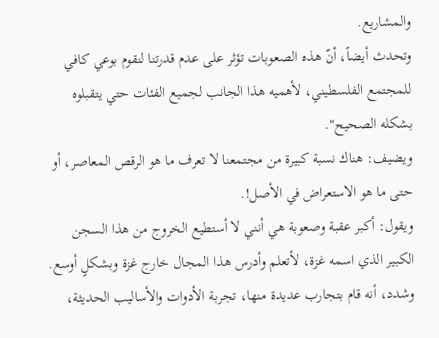والمشاريع.
وتحدث أيضاً، أنّ هذه الصعوبات تؤثر على عدم قدرتنا لنقوم بوعي كافي للمجتمع الفلسطيني، لأهميه هذا الجانب لجميع الفئات حتي يتقبلوه بشكله الصحيح".
ويضيف: هناك نسبة كبيرة من مجتمعنا لا تعرف ما هو الرقص المعاصر، أو حتى ما هو الاستعراض في الأصل!.
ويقول: أكبر عقبة وصعوبة هي أنني لا أستطيع الخروج من هذا السجن الكبير الذي اسمه غزة، لأتعلم وأدرس هذا المجال خارج غزة وبشكلٍ أوسع.
وشدد، أنه قام بتجارب عديدة منها، تجربة الأدوات والأساليب الحديثة،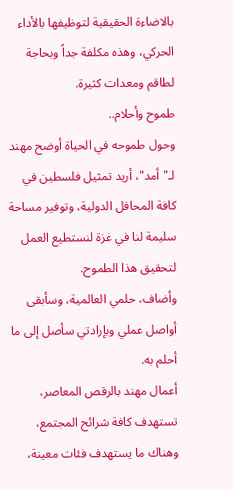بالاضاءة الحقيقية لتوظيفها بالأداء الحركي، وهذه مكلفة جداً وبحاجة لطاقم ومعدات كثيرة.
طموح وأحلام..
وحول طموحه في الحياة أوضح مهند لـ"أمد"، أريد تمثيل فلسطين في كافة المحافل الدولية، وتوفير مساحة سليمة لنا في غزة لنستطيع العمل لتحقيق هذا الطموح.
وأضاف، حلمي العالمية، وسأبقى أواصل عملي وبإرادتي سأصل إلى ما أحلم به.
أعمال مهند بالرقص المعاصر، تستهدف كافة شرائح المجتمع، وهناك ما يستهدف فئات معينة،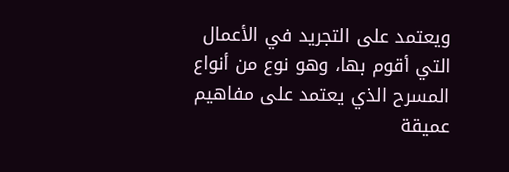ويعتمد على التجريد في الأعمال التي أقوم بها، وهو نوع من أنواع المسرح الذي يعتمد على مفاهيم عميقة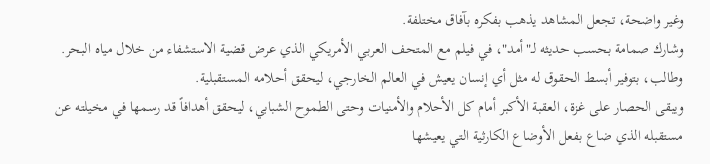وغير واضحة، تجعل المشاهد يذهب بفكره بآفاق مختلفة.
وشارك صمامة بحسب حديثه لـ"أمد"، في فيلم مع المتحف العربي الأمريكي الذي عرض قضية الاستشفاء من خلال مياه البحر.
وطالب، بتوفير أبسط الحقوق له مثل أي إنسان يعيش في العالم الخارجي، ليحقق أحلامه المستقبلية.
ويبقى الحصار على غزة، العقبة الأكبر أمام كل الأحلام والأمنيات وحتى الطموح الشبابي، ليحقق أهدافاً قد رسمها في مخيلته عن مستقبله الذي ضاع بفعل الأوضاع الكارثية التي يعيشها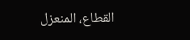القطاع، المنعزل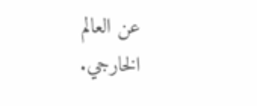عن العالم الخارجي.